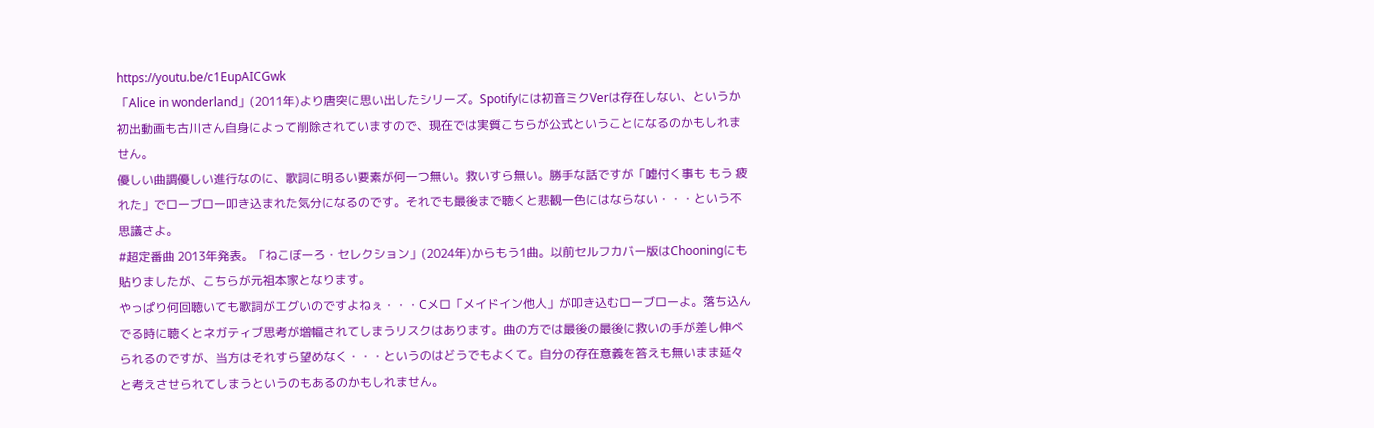https://youtu.be/c1EupAICGwk
「Alice in wonderland」(2011年)より唐突に思い出したシリーズ。Spotifyには初音ミクVerは存在しない、というか初出動画も古川さん自身によって削除されていますので、現在では実質こちらが公式ということになるのかもしれません。
優しい曲調優しい進行なのに、歌詞に明るい要素が何一つ無い。救いすら無い。勝手な話ですが「嘘付く事も もう 疲れた」でローブロー叩き込まれた気分になるのです。それでも最後まで聴くと悲観一色にはならない・・・という不思議さよ。
#超定番曲 2013年発表。「ねこぼーろ・セレクション」(2024年)からもう1曲。以前セルフカバー版はChooningにも貼りましたが、こちらが元祖本家となります。
やっぱり何回聴いても歌詞がエグいのですよねぇ・・・Cメロ「メイドイン他人」が叩き込むローブローよ。落ち込んでる時に聴くとネガティブ思考が増幅されてしまうリスクはあります。曲の方では最後の最後に救いの手が差し伸べられるのですが、当方はそれすら望めなく・・・というのはどうでもよくて。自分の存在意義を答えも無いまま延々と考えさせられてしまうというのもあるのかもしれません。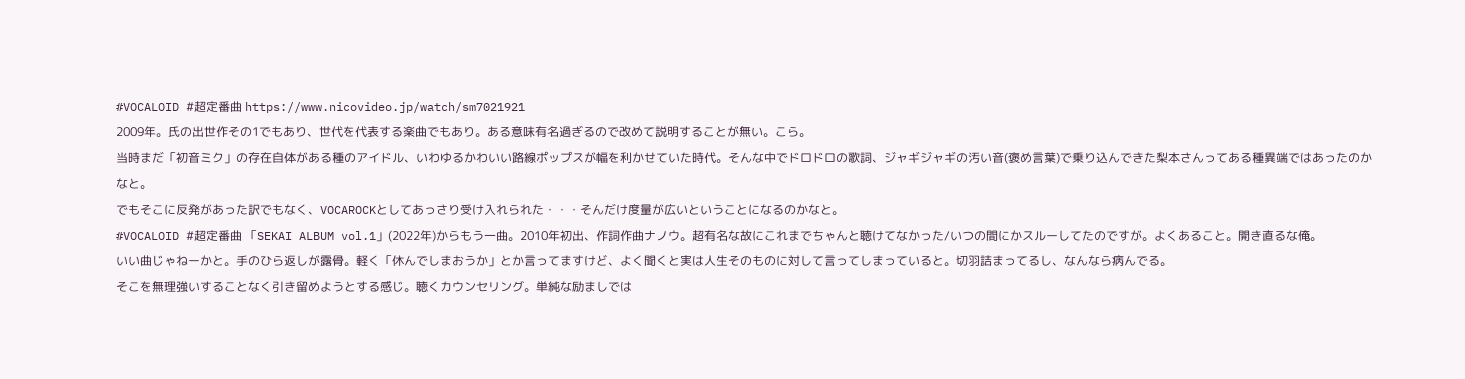#VOCALOID #超定番曲 https://www.nicovideo.jp/watch/sm7021921
2009年。氏の出世作その1でもあり、世代を代表する楽曲でもあり。ある意味有名過ぎるので改めて説明することが無い。こら。
当時まだ「初音ミク」の存在自体がある種のアイドル、いわゆるかわいい路線ポップスが幅を利かせていた時代。そんな中でドロドロの歌詞、ジャギジャギの汚い音(褒め言葉)で乗り込んできた梨本さんってある種異端ではあったのかなと。
でもそこに反発があった訳でもなく、VOCAROCKとしてあっさり受け入れられた・・・そんだけ度量が広いということになるのかなと。
#VOCALOID #超定番曲 「SEKAI ALBUM vol.1」(2022年)からもう一曲。2010年初出、作詞作曲ナノウ。超有名な故にこれまでちゃんと聴けてなかった/いつの間にかスルーしてたのですが。よくあること。開き直るな俺。
いい曲じゃねーかと。手のひら返しが露骨。軽く「休んでしまおうか」とか言ってますけど、よく聞くと実は人生そのものに対して言ってしまっていると。切羽詰まってるし、なんなら病んでる。
そこを無理強いすることなく引き留めようとする感じ。聴くカウンセリング。単純な励ましでは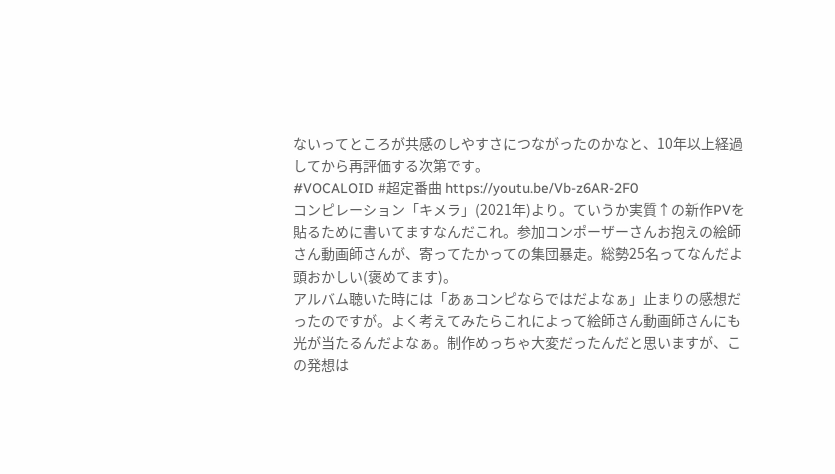ないってところが共感のしやすさにつながったのかなと、10年以上経過してから再評価する次第です。
#VOCALOID #超定番曲 https://youtu.be/Vb-z6AR-2F0
コンピレーション「キメラ」(2021年)より。ていうか実質↑の新作PVを貼るために書いてますなんだこれ。参加コンポーザーさんお抱えの絵師さん動画師さんが、寄ってたかっての集団暴走。総勢25名ってなんだよ頭おかしい(褒めてます)。
アルバム聴いた時には「あぁコンピならではだよなぁ」止まりの感想だったのですが。よく考えてみたらこれによって絵師さん動画師さんにも光が当たるんだよなぁ。制作めっちゃ大変だったんだと思いますが、この発想は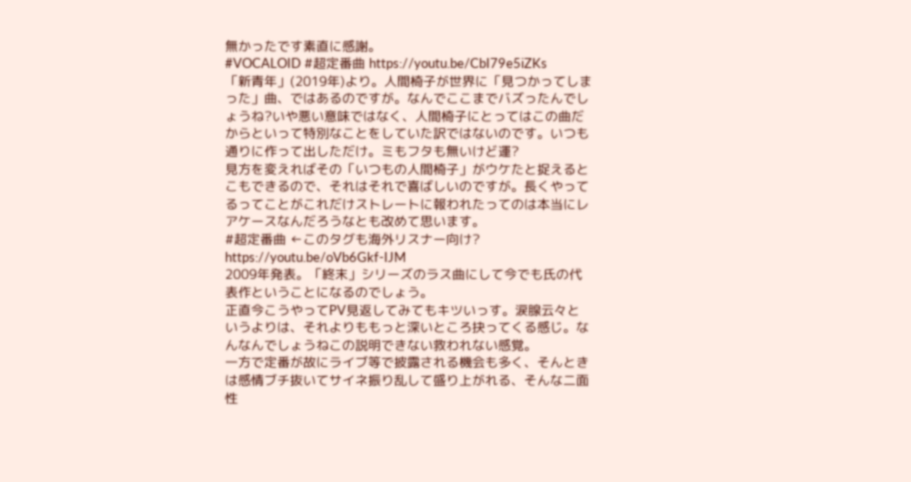無かったです素直に感謝。
#VOCALOID #超定番曲 https://youtu.be/CbI79e5iZKs
「新青年」(2019年)より。人間椅子が世界に「見つかってしまった」曲、ではあるのですが。なんでここまでバズったんでしょうね?いや悪い意味ではなく、人間椅子にとってはこの曲だからといって特別なことをしていた訳ではないのです。いつも通りに作って出しただけ。ミもフタも無いけど運?
見方を変えればその「いつもの人間椅子」がウケたと捉えるとこもできるので、それはそれで喜ばしいのですが。長くやってるってことがこれだけストレートに報われたってのは本当にレアケースなんだろうなとも改めて思います。
#超定番曲 ←このタグも海外リスナー向け? https://youtu.be/oVb6Gkf-IJM
2009年発表。「終末」シリーズのラス曲にして今でも氏の代表作ということになるのでしょう。
正直今こうやってPV見返してみてもキツいっす。涙腺云々というよりは、それよりももっと深いところ抉ってくる感じ。なんなんでしょうねこの説明できない救われない感覚。
一方で定番が故にライブ等で披露される機会も多く、そんときは感情ブチ抜いてサイネ振り乱して盛り上がれる、そんな二面性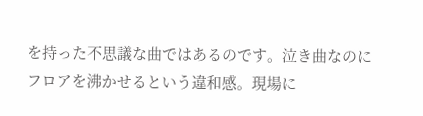を持った不思議な曲ではあるのです。泣き曲なのにフロアを沸かせるという違和感。現場に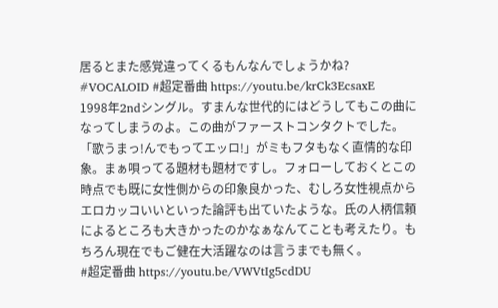居るとまた感覚違ってくるもんなんでしょうかね?
#VOCALOID #超定番曲 https://youtu.be/krCk3EcsaxE
1998年2ndシングル。すまんな世代的にはどうしてもこの曲になってしまうのよ。この曲がファーストコンタクトでした。
「歌うまっ!んでもってエッロ!」がミもフタもなく直情的な印象。まぁ唄ってる題材も題材ですし。フォローしておくとこの時点でも既に女性側からの印象良かった、むしろ女性視点からエロカッコいいといった論評も出ていたような。氏の人柄信頼によるところも大きかったのかなぁなんてことも考えたり。もちろん現在でもご健在大活躍なのは言うまでも無く。
#超定番曲 https://youtu.be/VWVtIg5cdDU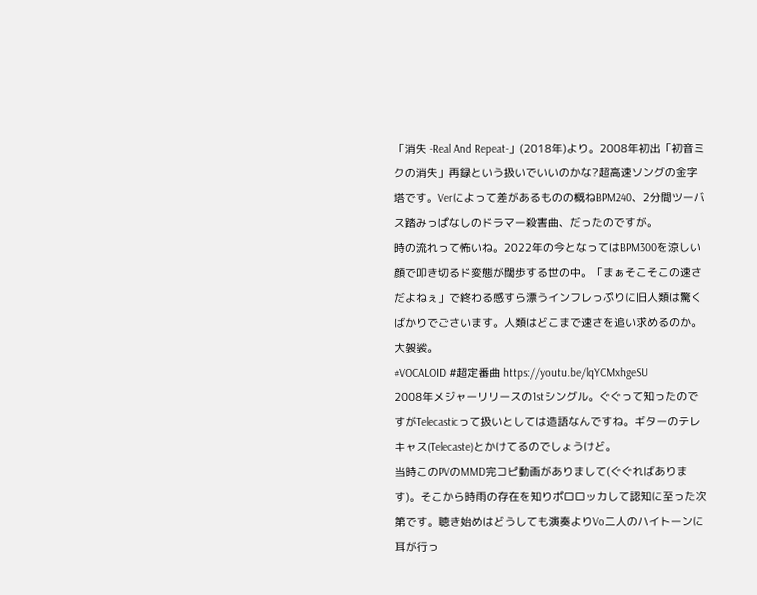「消失 -Real And Repeat-」(2018年)より。2008年初出「初音ミクの消失」再録という扱いでいいのかな?超高速ソングの金字塔です。Verによって差があるものの概ねBPM240、2分間ツーバス踏みっぱなしのドラマー殺害曲、だったのですが。
時の流れって怖いね。2022年の今となってはBPM300を涼しい顔で叩き切るド変態が闊歩する世の中。「まぁそこそこの速さだよねぇ」で終わる感すら漂うインフレっぷりに旧人類は驚くばかりでごさいます。人類はどこまで速さを追い求めるのか。大袈裟。
#VOCALOID #超定番曲 https://youtu.be/lqYCMxhgeSU
2008年メジャーリリースの1stシングル。ぐぐって知ったのですがTelecasticって扱いとしては造語なんですね。ギターのテレキャス(Telecaste)とかけてるのでしょうけど。
当時このPVのMMD完コピ動画がありまして(ぐぐればあります)。そこから時雨の存在を知りポロロッカして認知に至った次第です。聴き始めはどうしても演奏よりVo二人のハイトーンに耳が行っ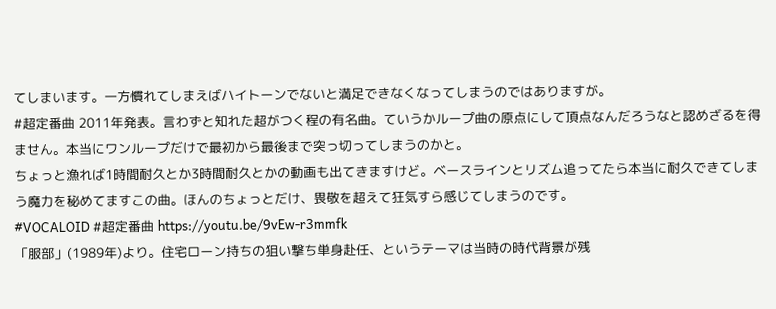てしまいます。一方慣れてしまえばハイトーンでないと満足できなくなってしまうのではありますが。
#超定番曲 2011年発表。言わずと知れた超がつく程の有名曲。ていうかループ曲の原点にして頂点なんだろうなと認めざるを得ません。本当にワンループだけで最初から最後まで突っ切ってしまうのかと。
ちょっと漁れば1時間耐久とか3時間耐久とかの動画も出てきますけど。ベースラインとリズム追ってたら本当に耐久できてしまう魔力を秘めてますこの曲。ほんのちょっとだけ、畏敬を超えて狂気すら感じてしまうのです。
#VOCALOID #超定番曲 https://youtu.be/9vEw-r3mmfk
「服部」(1989年)より。住宅ローン持ちの狙い撃ち単身赴任、というテーマは当時の時代背景が残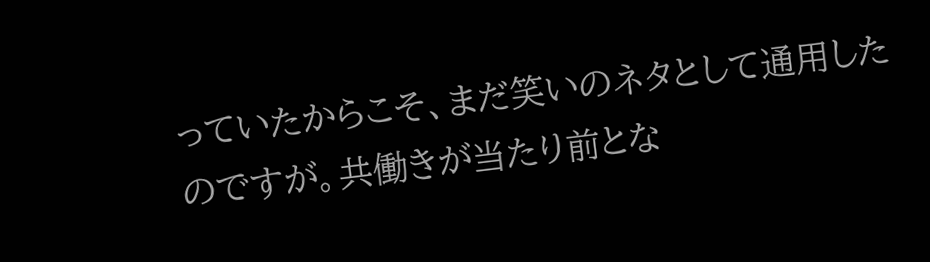っていたからこそ、まだ笑いのネタとして通用したのですが。共働きが当たり前とな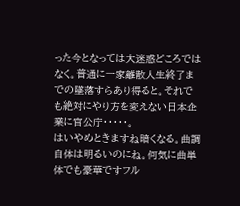った今となっては大迷惑どころではなく。普通に一家離散人生終了までの墜落すらあり得ると。それでも絶対にやり方を変えない日本企業に官公庁・・・・・。
はいやめときますね暗くなる。曲調自体は明るいのにね。何気に曲単体でも豪華ですフル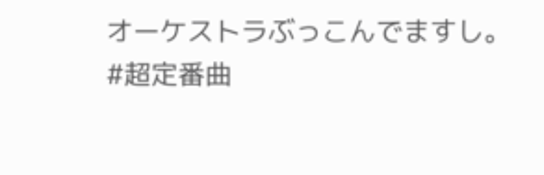オーケストラぶっこんでますし。
#超定番曲